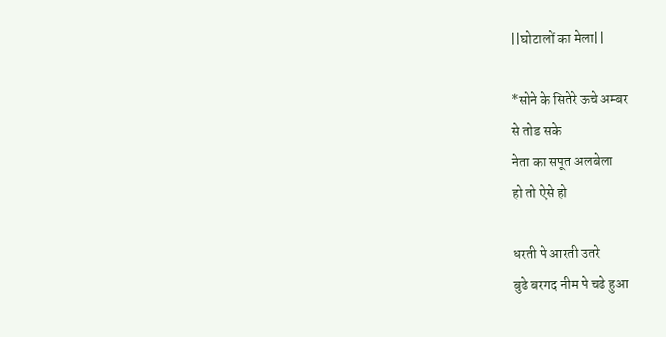||घोटालों का मेला||

*सोने के सितेरे ऊचे अम्बर
से तोड सके
नेता का सपूत अलबेला
हो तो ऐसे हो

धरती पे आरती उतरे
बुढे बरगद नीम पे चढे हुआ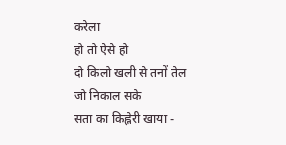करेला
हो तो ऐसे हो
दो किलो खली से तनों तेल
जो निकाल सके
सता का किह्लेरी खाया -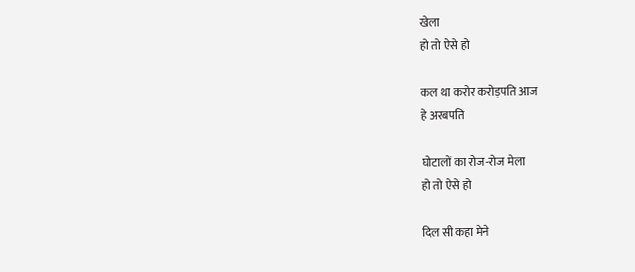खेला
हो तो ऐसे हो

कल था करोर करोड़पति आज
हे अरबपति

घोटालों का रोज-रोज मेला
हो तो ऐसे हो

दिल सी कहा मेने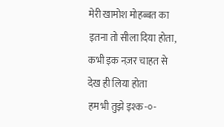मेरी खामोश मोहब्बत का इतना तो सीला दिया होता,
कभी इक नज़र चाहत से देख ही लिया होता
हम भी तुझे इश्क-०-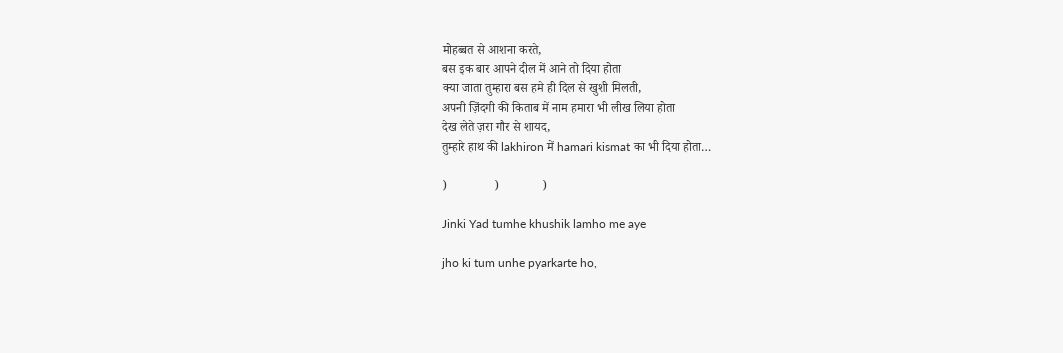मोहब्बत से आशना करते,
बस इक बार आपने दील में आने तो दिया होता
क्या जाता तुम्हारा बस हमे ही दिल से खुशी मिलती,
अपनी ज़िंदगी की किताब में नाम हमारा भी लीख लिया होता
देख लेते ज़रा गौर से शायद,
तुम्हारे हाथ की lakhiron में hamari kismat का भी दिया होता…

)               )              )

Jinki Yad tumhe khushik lamho me aye

jho ki tum unhe pyarkarte ho,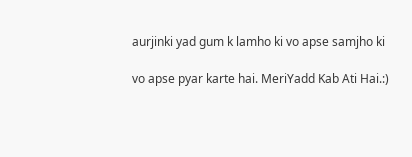aurjinki yad gum k lamho ki vo apse samjho ki

vo apse pyar karte hai. MeriYadd Kab Ati Hai.:)